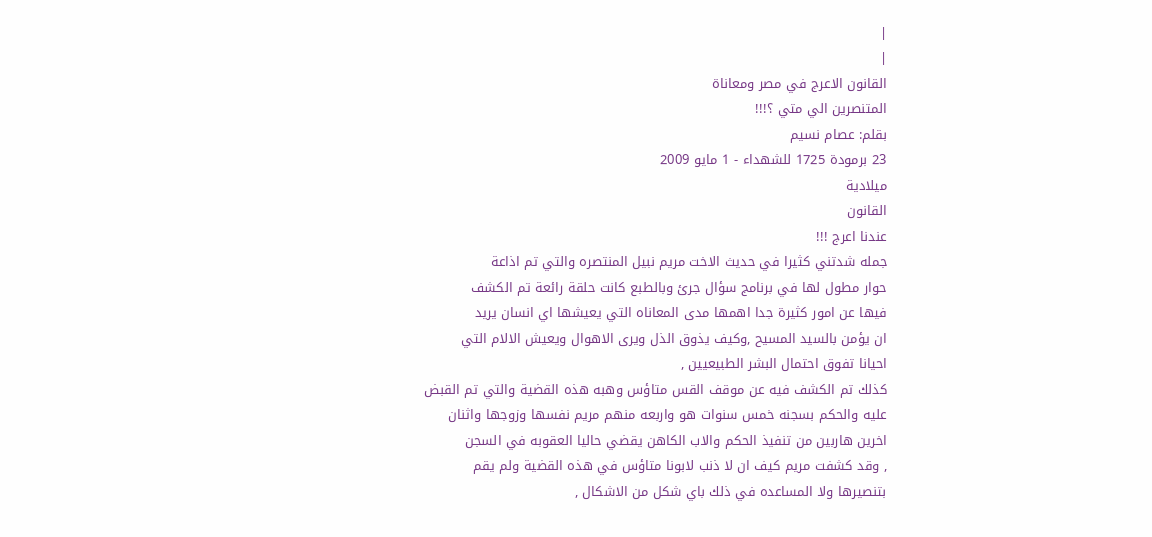|
|
القانون الاعرج في مصر ومعاناة
المتنصرين الي متي ؟!!!
بقلم: عصام نسيم
23 برمودة 1725 للشهداء - 1 مايو 2009
ميلادية
القانون
عندنا اعرج !!!
جمله شدتني كثيرا في حديث الاخت مريم نبيل المنتصره والتي تم اذاعة
حوار مطول لها في برنامج سؤال جرئ وبالطبع كانت حلقة رائعة تم الكشف
فيها عن امور كثيرة جدا اهمها مدى المعاناه التي يعيشها اي انسان يريد
ان يؤمن بالسيد المسيح ,وكيف يذوق الذل ويرى الاهوال ويعيش الالام التي
احيانا تفوق احتمال البشر الطبيعيين ,
كذلك تم الكشف فيه عن موقف القس متاؤس وهبه هذه القضية والتي تم القبض
عليه والحكم بسجنه خمس سنوات هو واربعه منهم مريم نفسها وزوجها واثنان
اخرين هاربين من تنفيذ الحكم والاب الكاهن يقضي حاليا العقوبه في السجن
, وقد كشفت مريم كيف ان لا ذنب لابونا متاؤس في هذه القضية ولم يقم
بتنصيرها ولا المساعده في ذلك باي شكل من الاشكال ,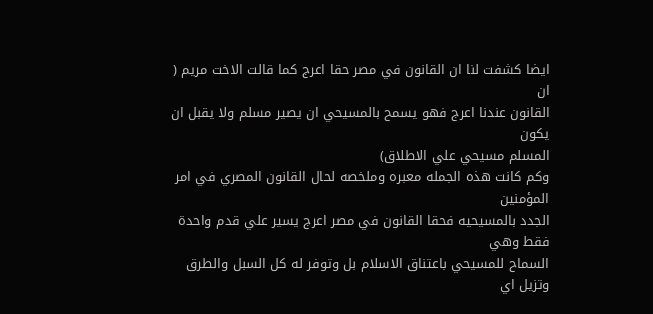ايضا كشفت لنا ان القانون في مصر حقا اعرج كما قالت الاخت مريم ( ان
القانون عندنا اعرج فهو يسمح بالمسيحي ان يصير مسلم ولا يقبل ان يكون
المسلم مسيحي علي الاطلاق)
وكم كانت هذه الجمله معبره وملخصه لحال القانون المصري في امر المؤمنين
الجدد بالمسيحيه فحقا القانون في مصر اعرج يسير علي قدم واحدة فقط وهي
السماح للمسيحي باعتناق الاسلام بل وتوفر له كل السبل والطرق وتزيل اي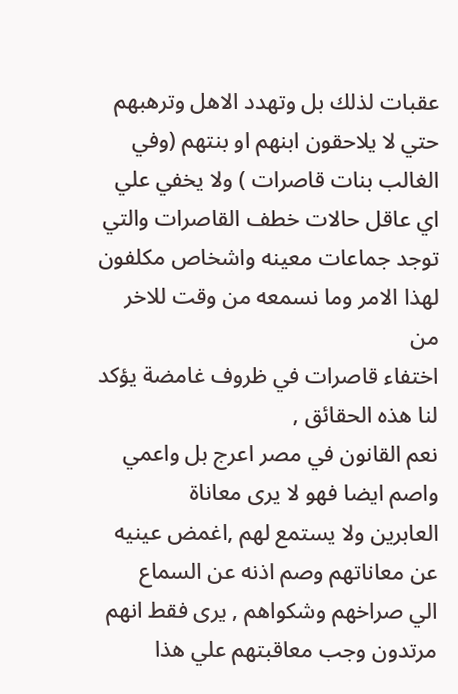عقبات لذلك بل وتهدد الاهل وترهبهم حتي لا يلاحقون ابنهم او بنتهم (وفي
الغالب بنات قاصرات ) ولا يخفي علي اي عاقل حالات خطف القاصرات والتي
توجد جماعات معينه واشخاص مكلفون لهذا الامر وما نسمعه من وقت للاخر من
اختفاء قاصرات في ظروف غامضة يؤكد لنا هذه الحقائق ,
نعم القانون في مصر اعرج بل واعمي واصم ايضا فهو لا يرى معاناة
العابرين ولا يستمع لهم ,اغمض عينيه عن معاناتهم وصم اذنه عن السماع
الي صراخهم وشكواهم , يرى فقط انهم مرتدون وجب معاقبتهم علي هذا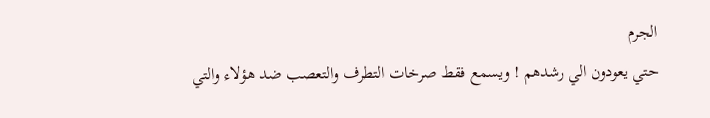الجرم
حتي يعودون الي رشدهم ! ويسمع فقط صرخات التطرف والتعصب ضد هؤلاء والتي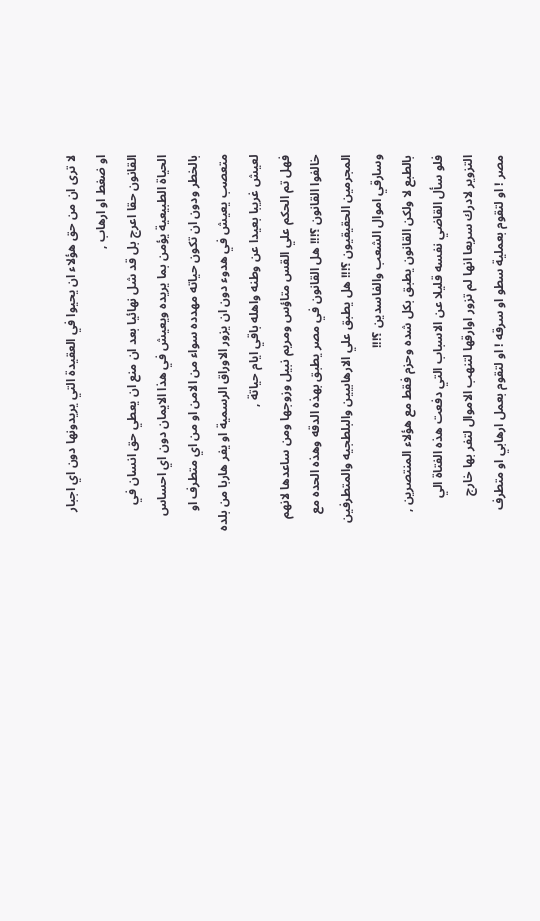لا ترى ان من حق هؤلاء ان يحيوا في العقيدة التي يريدونها دون اي اجبار
او ضغط او ارهاب ,
القانون حقا اعرج بل قد شل نهائيا بعد ان منع ان يعطي حق انسان في
الحياة الطبيعية يؤمن بما يريده ويعيش في هذا الايمان دون اي احساس
بالخطر ودون ان تكون حياته مهدده سواء من الامن او من اي متطرف او
متعصب يعيش في هدوء دون ان يزور الاوراق الرسمية او يفر هاربا من بلده
لعيش غريبا بعيدا عن وطنه واهله باقي ايام حياتة ,
فهل تم الحكم علي القس متاؤس ومريم نبيل وزوجها ومن ساعدها لانهم
خالفوا القانون ؟!!! هل القانون في مصر يطبق بهذه الدقه وهذه الحده مع
المجرمين الحقيقيون ؟!!! هل يطبق علي الارهابيين والبلطجيه والمتطرفين
وسارقي اموال الشعب والفاسدين ؟!!!
بالطبع لا ولكن القانون يطبق بكل شده وحزم فقط مع هؤلاء المنتصرين ,
فلو سأل القاضي نفسه قليلا عن الاسباب التي دفعت هذه الفتاة الي
التزوير لادرك سريعا انها لم تزور اوارقها لتنهب الاموال لتفر بها خارج
مصر ! او لتقوم بعملية سطو او سرقه ! او لتقوم بعمل ارهابي او متطرف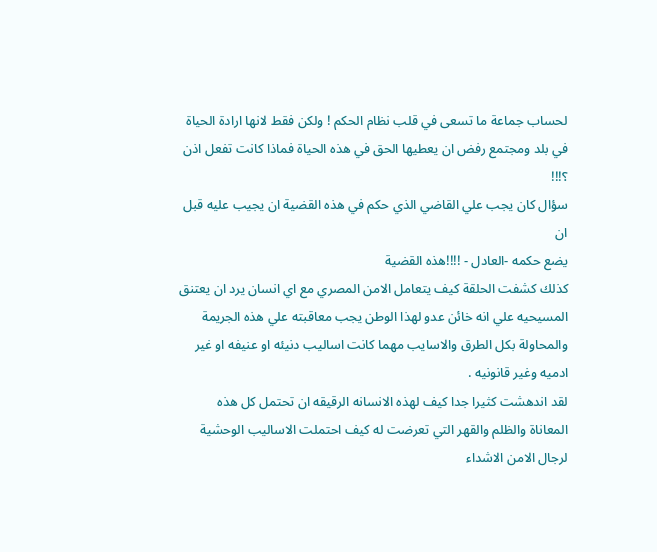لحساب جماعة ما تسعى في قلب نظام الحكم ! ولكن فقط لانها ارادة الحياة
في بلد ومجتمع رفض ان يعطيها الحق في هذه الحياة فماذا كانت تفعل اذن
؟!!!
سؤال كان يجب علي القاضي الذي حكم في هذه القضية ان يجيب عليه قبل ان
يضع حكمه -العادل - !!!!هذه القضية
كذلك كشفت الحلقة كيف يتعامل الامن المصري مع اي انسان يرد ان يعتنق
المسيحيه علي انه خائن عدو لهذا الوطن يجب معاقبته علي هذه الجريمة
والمحاولة بكل الطرق والاسايب مهما كانت اساليب دنيئه او عنيفه او غير
ادميه وغير قانونيه .
لقد اندهشت كثيرا جدا كيف لهذه الانسانه الرقيقه ان تحتمل كل هذه
المعاناة والظلم والقهر التي تعرضت له كيف احتملت الاساليب الوحشية
لرجال الامن الاشداء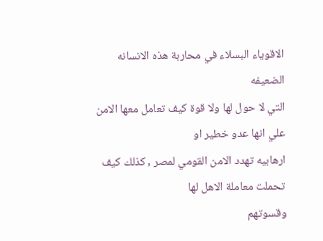الاقوياء البسلاء في محاربة هذه الانسانه الضعيفه
التي لا حول لها ولا قوة كيف تعامل معها الامن علي انها عدو خطير او
ارهابيه تهدد الامن القومي لمصر , كذلك كيف تحملت معاملة الاهل لها
وقسوتهم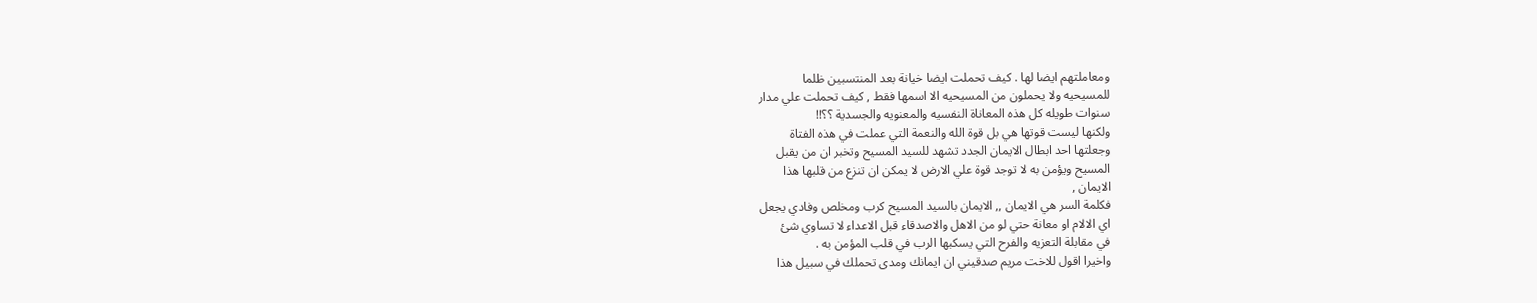ومعاملتهم ايضا لها . كيف تحملت ايضا خيانة بعد المنتسبين ظلما
للمسيحيه ولا يحملون من المسيحيه الا اسمها فقط , كيف تحملت علي مدار
سنوات طويله كل هذه المعاناة النفسيه والمعنويه والجسدية ؟؟!!
ولكنها ليست قوتها هي بل قوة الله والنعمة التي عملت في هذه الفتاة
وجعلتها احد ابطال الايمان الجدد تشهد للسيد المسيح وتخبر ان من يقبل
المسيح ويؤمن به لا توجد قوة علي الارض لا يمكن ان تنزع من قلبها هذا
الايمان ,
فكلمة السر هي الايمان ,, الايمان بالسيد المسيح كرب ومخلص وفادي يجعل
اي الالام او معانة حتي لو من الاهل والاصدقاء قبل الاعداء لا تساوي شئ
في مقابلة التعزيه والفرح التي يسكبها الرب في قلب المؤمن به .
واخيرا اقول للاخت مريم صدقيني ان ايمانك ومدى تحملك في سبيل هذا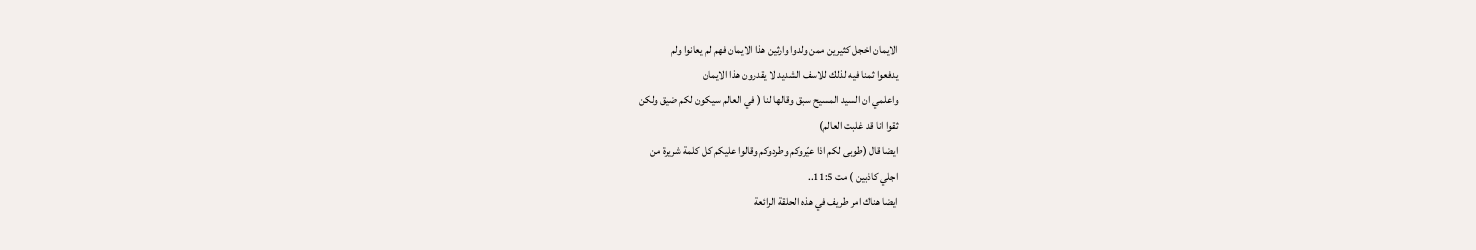الايمان اخجل كثيرين ممن ولدوا وارثين هذا الايمان فهم لم يعانوا ولم
يدفعوا ثمنا فيه لذلك للاسف الشديد لا يقدرون هذا الايمان
واعلمي ان السيد المسيح سبق وقالها لنا ( في العالم سيكون لكم ضيق ولكن
ثقوا انا قد غلبت العالم)
ايضا قال (طوبى لكم اذا عيّروكم وطردوكم وقالوا عليكم كل كلمة شريرة من
اجلي كاذبين ) مت 11:5..
ايضا هناك امر طريف في هذه الحلقة الرائعة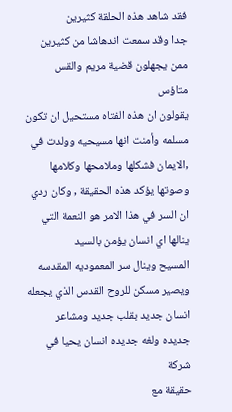فقد شاهد هذه الحلقة كثيرين
جدا وقد سمعت اندهاشا من كثيرين ممن يجهلون قضية مريم والقس متاؤس
يقولون ان هذه الفتاه مستحيل ان تكون مسلمه وأمنت انها مسيحيه وولدت في
,الايمان فشكلها وملامحها وكلامها وصوتها يؤكد هذه الحقيقة , وكان ردي
ان السر في هذا الامر هو النعمة التي ينالها اي انسان يؤمن بالسيد
المسيح وينال سر المعموديه المقدسه ويصير مسكن للروح القدس الذي يجعله
انسان جديد بقلب جديد ومشاعر جديده ولغه جديده انسان يحيا في شركة
حقيقة مع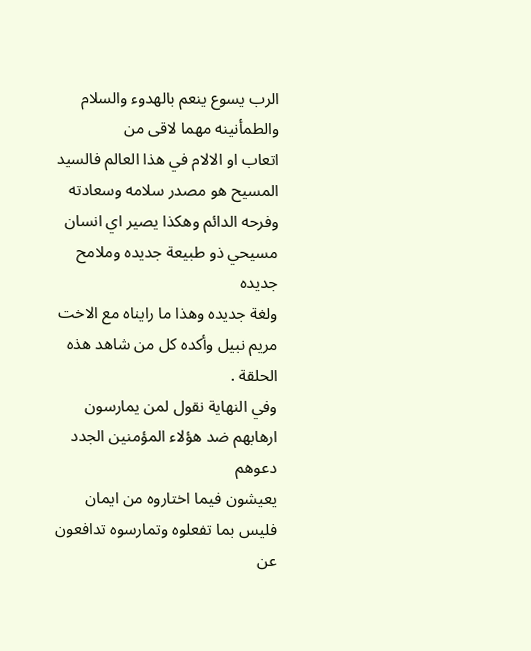الرب يسوع ينعم بالهدوء والسلام والطمأنينه مهما لاقى من
اتعاب او الالام في هذا العالم فالسيد المسيح هو مصدر سلامه وسعادته
وفرحه الدائم وهكذا يصير اي انسان مسيحي ذو طبيعة جديده وملامح جديده
ولغة جديده وهذا ما رايناه مع الاخت مريم نبيل وأكده كل من شاهد هذه
الحلقة .
وفي النهاية نقول لمن يمارسون ارهابهم ضد هؤلاء المؤمنين الجدد دعوهم
يعيشون فيما اختاروه من ايمان فليس بما تفعلوه وتمارسوه تدافعون عن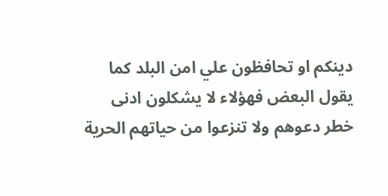دينكم او تحافظون علي امن البلد كما يقول البعض فهؤلاء لا يشكلون ادنى
خطر دعوهم ولا تنزعوا من حياتهم الحرية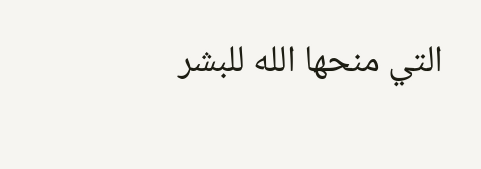التي منحها الله للبشر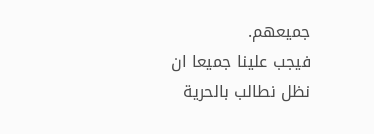جميعهم.
فيجب علينا جميعا ان نظل نطالب بالحرية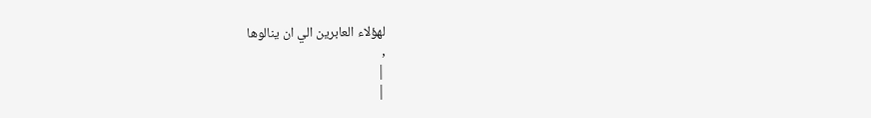لهؤلاء العابرين الي ان ينالوها
,
|
|